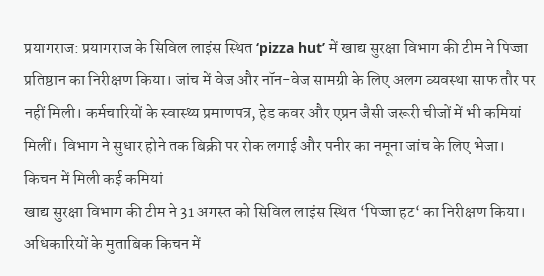प्रयागराज: प्रयागराज के सिविल लाइंस स्थित ‘pizza hut’ में खाद्य सुरक्षा विभाग की टीम ने पिज्जा प्रतिष्ठान का निरीक्षण किया। जांच में वेज और नॉन-वेज सामग्री के लिए अलग व्यवस्था साफ तौर पर नहीं मिली। कर्मचारियों के स्वास्थ्य प्रमाणपत्र, हेड कवर और एप्रन जैसी जरूरी चीजों में भी कमियां मिलीं। विभाग ने सुधार होने तक बिक्री पर रोक लगाई और पनीर का नमूना जांच के लिए भेजा।
किचन में मिली कई कमियां
खाद्य सुरक्षा विभाग की टीम ने 31 अगस्त को सिविल लाइंस स्थित ‘पिज्जा हट‘ का निरीक्षण किया। अधिकारियों के मुताबिक किचन में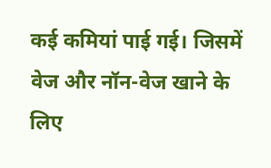कई कमियां पाई गई। जिसमें वेज और नॉन-वेज खाने के लिए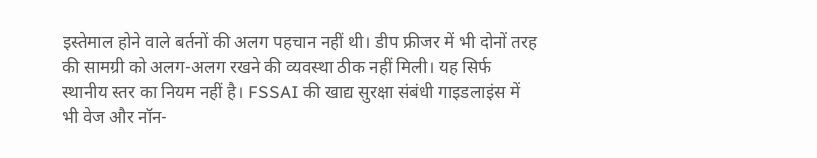इस्तेमाल होने वाले बर्तनों की अलग पहचान नहीं थी। डीप फ्रीजर में भी दोनों तरह की सामग्री को अलग-अलग रखने की व्यवस्था ठीक नहीं मिली। यह सिर्फ स्थानीय स्तर का नियम नहीं है। FSSAI की खाद्य सुरक्षा संबंधी गाइडलाइंस में भी वेज और नॉन-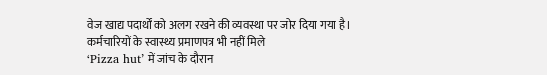वेज खाद्य पदार्थों को अलग रखने की व्यवस्था पर जोर दिया गया है।
कर्मचारियों के स्वास्थ्य प्रमाणपत्र भी नहीं मिले
‘Pizza hut’ में जांच के दौरान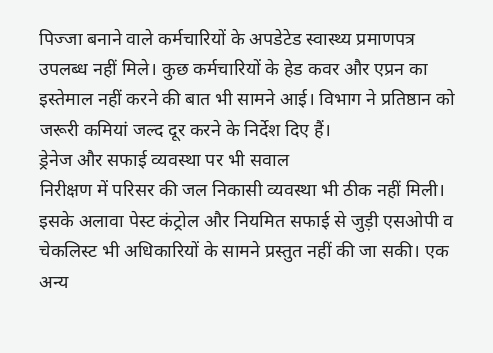पिज्जा बनाने वाले कर्मचारियों के अपडेटेड स्वास्थ्य प्रमाणपत्र उपलब्ध नहीं मिले। कुछ कर्मचारियों के हेड कवर और एप्रन का इस्तेमाल नहीं करने की बात भी सामने आई। विभाग ने प्रतिष्ठान को जरूरी कमियां जल्द दूर करने के निर्देश दिए हैं।
ड्रेनेज और सफाई व्यवस्था पर भी सवाल
निरीक्षण में परिसर की जल निकासी व्यवस्था भी ठीक नहीं मिली। इसके अलावा पेस्ट कंट्रोल और नियमित सफाई से जुड़ी एसओपी व चेकलिस्ट भी अधिकारियों के सामने प्रस्तुत नहीं की जा सकी। एक अन्य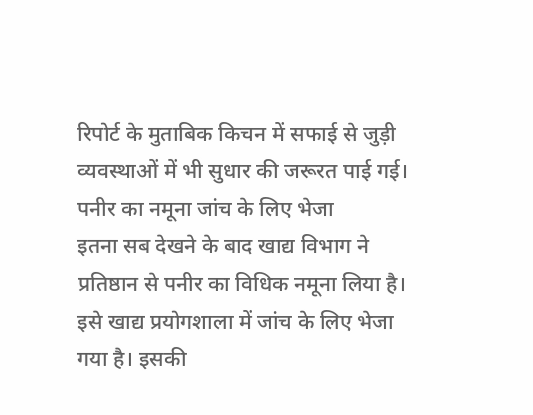रिपोर्ट के मुताबिक किचन में सफाई से जुड़ी व्यवस्थाओं में भी सुधार की जरूरत पाई गई।
पनीर का नमूना जांच के लिए भेजा
इतना सब देखने के बाद खाद्य विभाग ने प्रतिष्ठान से पनीर का विधिक नमूना लिया है। इसे खाद्य प्रयोगशाला में जांच के लिए भेजा गया है। इसकी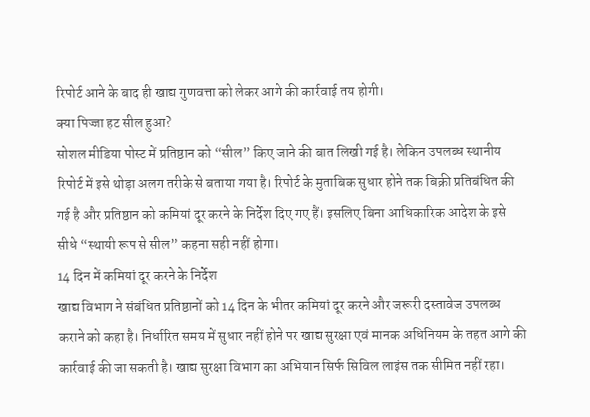रिपोर्ट आने के बाद ही खाद्य गुणवत्ता को लेकर आगे की कार्रवाई तय होगी।
क्या पिज्जा हट सील हुआ?
सोशल मीडिया पोस्ट में प्रतिष्ठान को “सील” किए जाने की बात लिखी गई है। लेकिन उपलब्ध स्थानीय रिपोर्ट में इसे थोड़ा अलग तरीके से बताया गया है। रिपोर्ट के मुताबिक सुधार होने तक बिक्री प्रतिबंधित की गई है और प्रतिष्ठान को कमियां दूर करने के निर्देश दिए गए हैं। इसलिए बिना आधिकारिक आदेश के इसे सीधे “स्थायी रूप से सील” कहना सही नहीं होगा।
14 दिन में कमियां दूर करने के निर्देश
खाद्य विभाग ने संबंधित प्रतिष्ठानों को 14 दिन के भीतर कमियां दूर करने और जरूरी दस्तावेज उपलब्ध कराने को कहा है। निर्धारित समय में सुधार नहीं होने पर खाद्य सुरक्षा एवं मानक अधिनियम के तहत आगे की कार्रवाई की जा सकती है। खाद्य सुरक्षा विभाग का अभियान सिर्फ सिविल लाइंस तक सीमित नहीं रहा।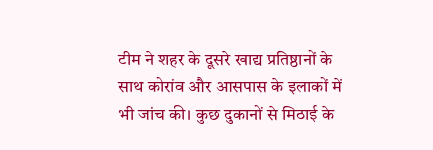टीम ने शहर के दूसरे खाद्य प्रतिष्ठानों के साथ कोरांव और आसपास के इलाकों में भी जांच की। कुछ दुकानों से मिठाई के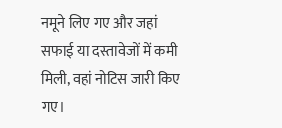नमूने लिए गए और जहां सफाई या दस्तावेजों में कमी मिली, वहां नोटिस जारी किए गए।